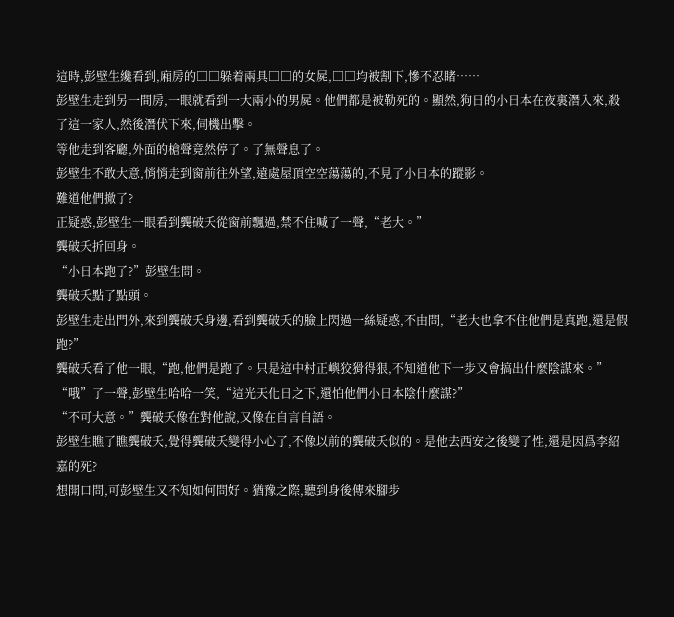這時,彭壁生纔看到,廂房的□□躲着兩具□□的女屍,□□均被割下,慘不忍睹……
彭壁生走到另一間房,一眼就看到一大兩小的男屍。他們都是被勒死的。顯然,狗日的小日本在夜裏潛入來,殺了這一家人,然後潛伏下來,伺機出擊。
等他走到客廳,外面的槍聲竟然停了。了無聲息了。
彭壁生不敢大意,悄悄走到窗前往外望,遠處屋頂空空蕩蕩的,不見了小日本的蹤影。
難道他們撤了?
正疑惑,彭壁生一眼看到龔破夭從窗前飄過,禁不住喊了一聲,“老大。”
龔破夭折回身。
“小日本跑了?”彭壁生問。
龔破夭點了點頭。
彭壁生走出門外,來到龔破夭身邊,看到龔破夭的臉上閃過一絲疑惑,不由問,“老大也拿不住他們是真跑,還是假跑?”
龔破夭看了他一眼,“跑,他們是跑了。只是這中村正嶼狡猾得狠,不知道他下一步又會搞出什麼陰謀來。”
“哦”了一聲,彭壁生哈哈一笑,“這光天化日之下,還怕他們小日本陰什麼謀?”
“不可大意。”龔破夭像在對他說,又像在自言自語。
彭壁生瞧了瞧龔破夭,覺得龔破夭變得小心了,不像以前的龔破夭似的。是他去西安之後變了性,還是因爲李紹嘉的死?
想開口問,可彭壁生又不知如何問好。猶豫之際,聽到身後傳來腳步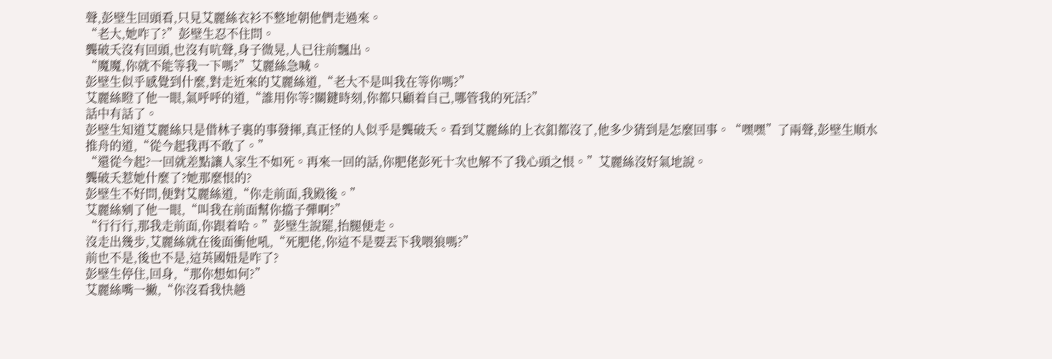聲,彭壁生回頭看,只見艾麗絲衣衫不整地朝他們走過來。
“老大,她咋了?”彭壁生忍不住問。
龔破夭沒有回頭,也沒有吭聲,身子微晃,人已往前飄出。
“魔魔,你就不能等我一下嗎?”艾麗絲急喊。
彭壁生似乎感覺到什麼,對走近來的艾麗絲道,“老大不是叫我在等你嗎?”
艾麗絲瞪了他一眼,氣呼呼的道,“誰用你等?關鍵時刻,你都只顧着自己,哪管我的死活?”
話中有話了。
彭壁生知道艾麗絲只是借林子裏的事發揮,真正怪的人似乎是龔破夭。看到艾麗絲的上衣釦都沒了,他多少猜到是怎麼回事。“嘿嘿”了兩聲,彭壁生順水推舟的道,“從今起我再不敢了。”
“還從今起?一回就差點讓人家生不如死。再來一回的話,你肥佬彭死十次也解不了我心頭之恨。”艾麗絲沒好氣地說。
龔破夭惹她什麼了?她那麼恨的?
彭壁生不好問,便對艾麗絲道,“你走前面,我殿後。”
艾麗絲剜了他一眼,“叫我在前面幫你擋子彈啊?”
“行行行,那我走前面,你跟着哈。”彭壁生說罷,抬腿便走。
沒走出幾步,艾麗絲就在後面衝他吼,“死肥佬,你這不是要丟下我喂狼嗎?”
前也不是,後也不是,這英國妞是咋了?
彭壁生停住,回身,“那你想如何?”
艾麗絲嘴一撇,“你沒看我快趟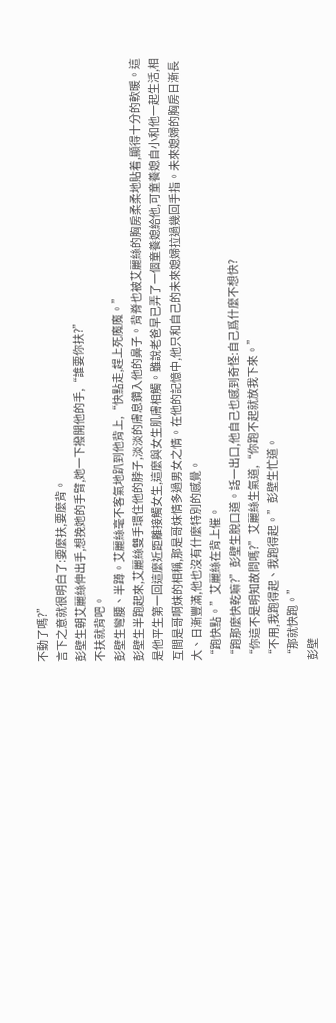不動了嗎?”
言下之意就很明白了:要麼扶,要麼背。
彭壁生朝艾麗絲伸出手,想挽她的手臂,她一下撥開他的手,“誰要你扶?”
不扶就背吧。
彭壁生彎腰、半蹲。艾麗絲毫不客氣地趴到他背上,“快點走,趕上死魔魔。”
彭壁生半跑起來,艾麗絲雙手環住他的脖子,淡淡的膚息鑽入他的鼻子。背脊也被艾麗絲的胸房柔柔地貼着,顯得十分的軟暖。這是他平生第一回這麼近距離接觸女生,這麼與女生肌膚相觸。雖說老爸早已弄了一個童養媳給他,可童養媳自小和他一起生活,相互間是哥啊妹的相稱,那是哥妹情多過男女之情。在他的記憶中,他只和自己的未來媳婦拉過幾回手指。未來媳婦的胸房日漸長大、日漸豐滿,他也沒有什麼特別的感覺。
“跑快點。”艾麗絲在背上催。
“跑那麼快乾嘛?”彭壁生脫口道。話一出口,他自己也感到奇怪:自己爲什麼不想快?
“你這不是明知故問嗎?”艾麗絲生氣道,“你跑不起就放我下來。”
“不用,我跑得起、我跑得起。”彭壁生忙道。
“那就快跑。”
彭壁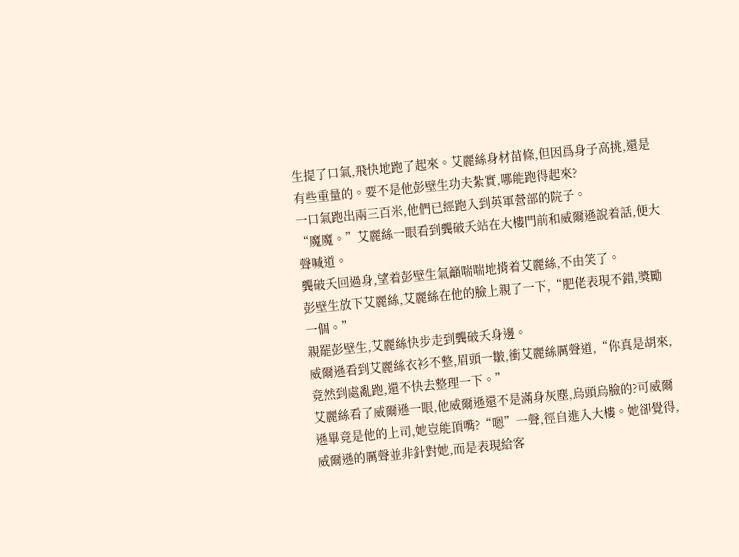生提了口氣,飛快地跑了起來。艾麗絲身材苗條,但因爲身子高挑,還是有些重量的。要不是他彭壁生功夫紮實,哪能跑得起來?
一口氣跑出兩三百米,他們已經跑入到英軍營部的院子。
“魔魔。”艾麗絲一眼看到龔破夭站在大樓門前和威爾遜說着話,便大聲喊道。
龔破夭回過身,望着彭壁生氣籲喘喘地揹着艾麗絲,不由笑了。
彭壁生放下艾麗絲,艾麗絲在他的臉上親了一下,“肥佬表現不錯,獎勵一個。”
親罷彭壁生,艾麗絲快步走到龔破夭身邊。
威爾遜看到艾麗絲衣衫不整,眉頭一皺,衝艾麗絲厲聲道,“你真是胡來,竟然到處亂跑,還不快去整理一下。”
艾麗絲看了威爾遜一眼,他威爾遜還不是滿身灰塵,烏頭烏臉的?可威爾遜畢竟是他的上司,她豈能頂嘴?“嗯”一聲,徑自進入大樓。她卻覺得,威爾遜的厲聲並非針對她,而是表現給客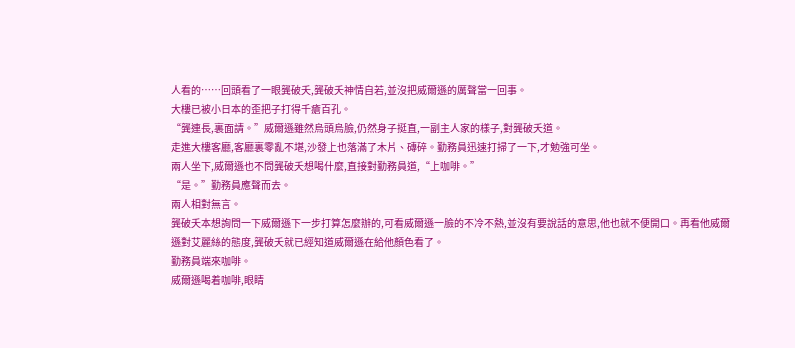人看的……回頭看了一眼龔破夭,龔破夭神情自若,並沒把威爾遜的厲聲當一回事。
大樓已被小日本的歪把子打得千瘡百孔。
“龔連長,裏面請。”威爾遜雖然烏頭烏臉,仍然身子挺直,一副主人家的樣子,對龔破夭道。
走進大樓客廳,客廳裏零亂不堪,沙發上也落滿了木片、磚碎。勤務員迅速打掃了一下,才勉強可坐。
兩人坐下,威爾遜也不問龔破夭想喝什麼,直接對勤務員道,“上咖啡。”
“是。”勤務員應聲而去。
兩人相對無言。
龔破夭本想詢問一下威爾遜下一步打算怎麼辦的,可看威爾遜一臉的不冷不熱,並沒有要說話的意思,他也就不便開口。再看他威爾遜對艾麗絲的態度,龔破夭就已經知道威爾遜在給他顏色看了。
勤務員端來咖啡。
威爾遜喝着咖啡,眼睛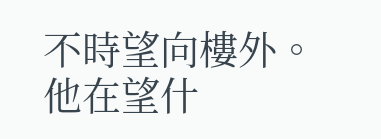不時望向樓外。
他在望什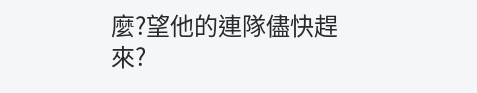麼?望他的連隊儘快趕來?